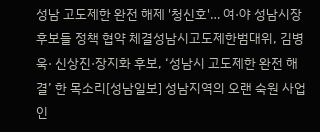성남 고도제한 완전 해제 '청신호'… 여·야 성남시장 후보들 정책 협약 체결성남시고도제한범대위, 김병욱· 신상진·장지화 후보, ‘성남시 고도제한 완전 해결’ 한 목소리[성남일보] 성남지역의 오랜 숙원 사업인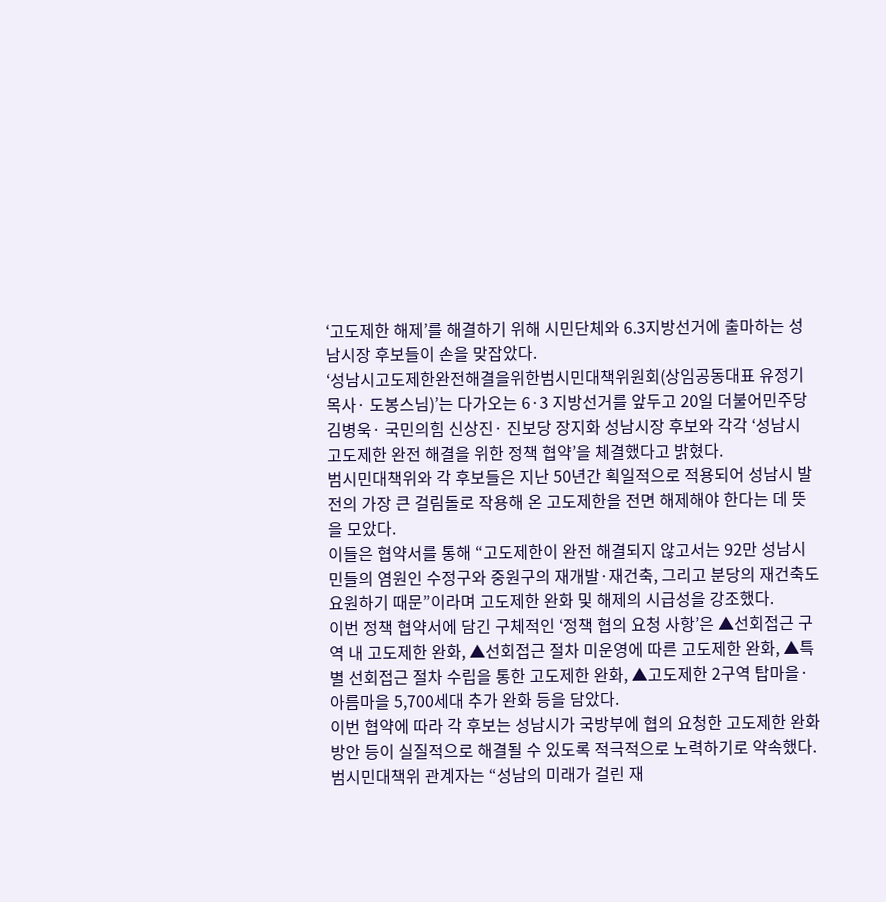‘고도제한 해제’를 해결하기 위해 시민단체와 6.3지방선거에 출마하는 성남시장 후보들이 손을 맞잡았다.
‘성남시고도제한완전해결을위한범시민대책위원회(상임공동대표 유정기 목사· 도봉스님)’는 다가오는 6·3 지방선거를 앞두고 20일 더불어민주당 김병욱· 국민의힘 신상진· 진보당 장지화 성남시장 후보와 각각 ‘성남시 고도제한 완전 해결을 위한 정책 협약’을 체결했다고 밝혔다.
범시민대책위와 각 후보들은 지난 50년간 획일적으로 적용되어 성남시 발전의 가장 큰 걸림돌로 작용해 온 고도제한을 전면 해제해야 한다는 데 뜻을 모았다.
이들은 협약서를 통해 “고도제한이 완전 해결되지 않고서는 92만 성남시민들의 염원인 수정구와 중원구의 재개발·재건축, 그리고 분당의 재건축도 요원하기 때문”이라며 고도제한 완화 및 해제의 시급성을 강조했다.
이번 정책 협약서에 담긴 구체적인 ‘정책 협의 요청 사항’은 ▲선회접근 구역 내 고도제한 완화, ▲선회접근 절차 미운영에 따른 고도제한 완화, ▲특별 선회접근 절차 수립을 통한 고도제한 완화, ▲고도제한 2구역 탑마을·아름마을 5,700세대 추가 완화 등을 담았다.
이번 협약에 따라 각 후보는 성남시가 국방부에 협의 요청한 고도제한 완화 방안 등이 실질적으로 해결될 수 있도록 적극적으로 노력하기로 약속했다.
범시민대책위 관계자는 “성남의 미래가 걸린 재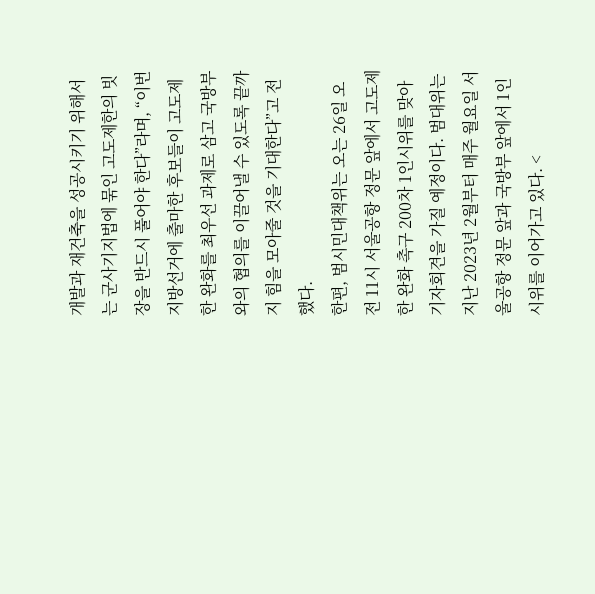개발과 재건축을 성공시키기 위해서는 군사기지법에 묶인 고도제한의 빗장을 반드시 풀어야 한다”라며, “이번 지방선거에 출마한 후보들이 고도제한 완화를 최우선 과제로 삼고 국방부와의 협의를 이끌어낼 수 있도록 끝까지 힘을 모아줄 것을 기대한다”고 전했다.
한편, 범시민대책위는 오는 26일 오전 11시 서울공항 정문 앞에서 고도제한 완화 촉구 200차 1인시위를 맞아 기자회견을 가질 예정이다. 범대위는 지난 2023년 2월부터 매주 월요일 서울공항 정문 앞과 국방부 앞에서 1인 시위를 이어가고 있다. <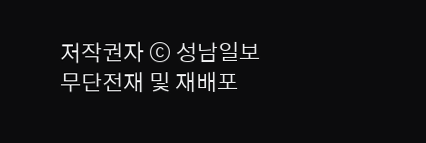저작권자 ⓒ 성남일보 무단전재 및 재배포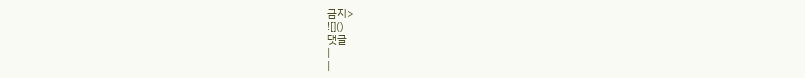금지>
![]()
댓글
|
|